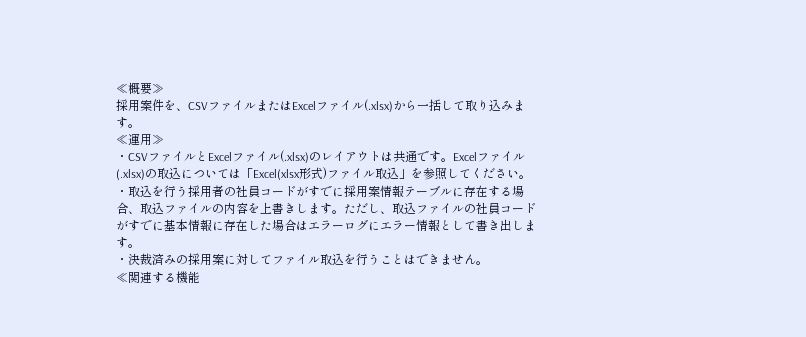≪概要≫
採用案件を、CSVファイルまたはExcelファイル(.xlsx)から一括して取り込みます。
≪運用≫
・CSVファイルとExcelファイル(.xlsx)のレイアウトは共通です。Excelファイル(.xlsx)の取込については「Excel(xlsx形式)ファイル取込」を参照してください。
・取込を行う採用者の社員コードがすでに採用案情報テーブルに存在する場合、取込ファイルの内容を上書きします。ただし、取込ファイルの社員コードがすでに基本情報に存在した場合はエラーログにエラー情報として書き出します。
・決裁済みの採用案に対してファイル取込を行うことはできません。
≪関連する機能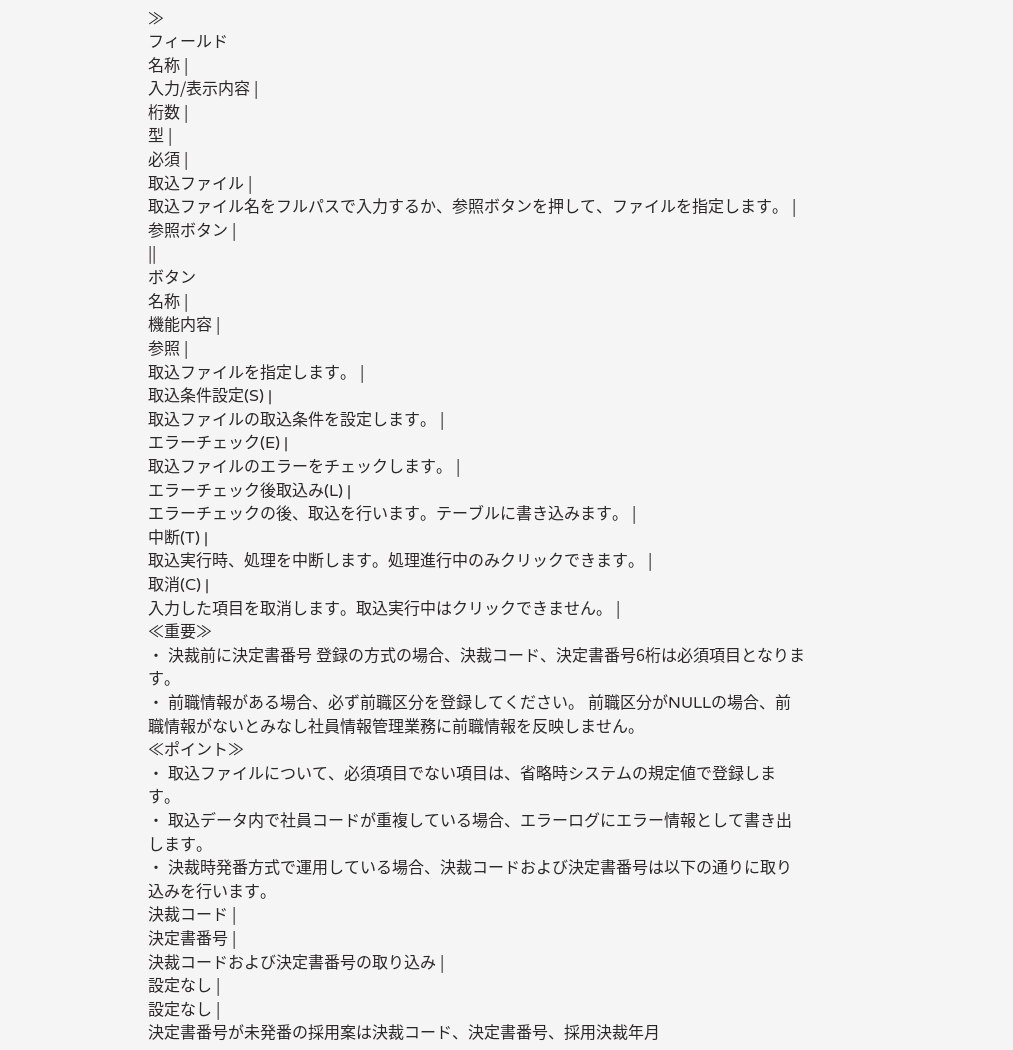≫
フィールド
名称 |
入力/表示内容 |
桁数 |
型 |
必須 |
取込ファイル |
取込ファイル名をフルパスで入力するか、参照ボタンを押して、ファイルを指定します。 |
参照ボタン |
||
ボタン
名称 |
機能内容 |
参照 |
取込ファイルを指定します。 |
取込条件設定(S) |
取込ファイルの取込条件を設定します。 |
エラーチェック(E) |
取込ファイルのエラーをチェックします。 |
エラーチェック後取込み(L) |
エラーチェックの後、取込を行います。テーブルに書き込みます。 |
中断(T) |
取込実行時、処理を中断します。処理進行中のみクリックできます。 |
取消(C) |
入力した項目を取消します。取込実行中はクリックできません。 |
≪重要≫
・ 決裁前に決定書番号 登録の方式の場合、決裁コード、決定書番号6桁は必須項目となります。
・ 前職情報がある場合、必ず前職区分を登録してください。 前職区分がNULLの場合、前職情報がないとみなし社員情報管理業務に前職情報を反映しません。
≪ポイント≫
・ 取込ファイルについて、必須項目でない項目は、省略時システムの規定値で登録します。
・ 取込データ内で社員コードが重複している場合、エラーログにエラー情報として書き出します。
・ 決裁時発番方式で運用している場合、決裁コードおよび決定書番号は以下の通りに取り込みを行います。
決裁コード |
決定書番号 |
決裁コードおよび決定書番号の取り込み |
設定なし |
設定なし |
決定書番号が未発番の採用案は決裁コード、決定書番号、採用決裁年月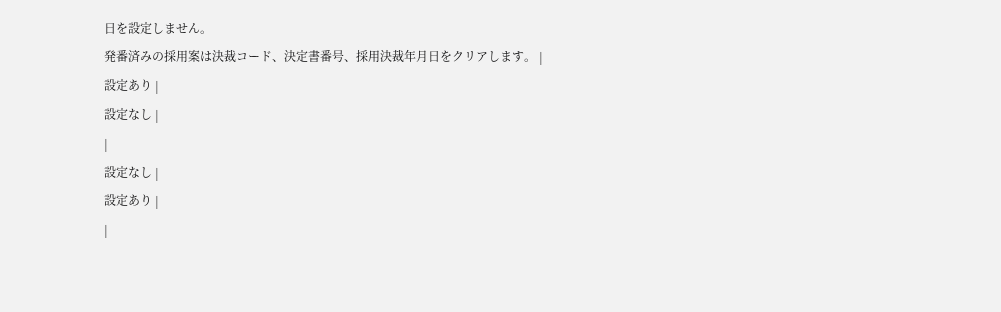日を設定しません。
発番済みの採用案は決裁コード、決定書番号、採用決裁年月日をクリアします。 |
設定あり |
設定なし |
|
設定なし |
設定あり |
|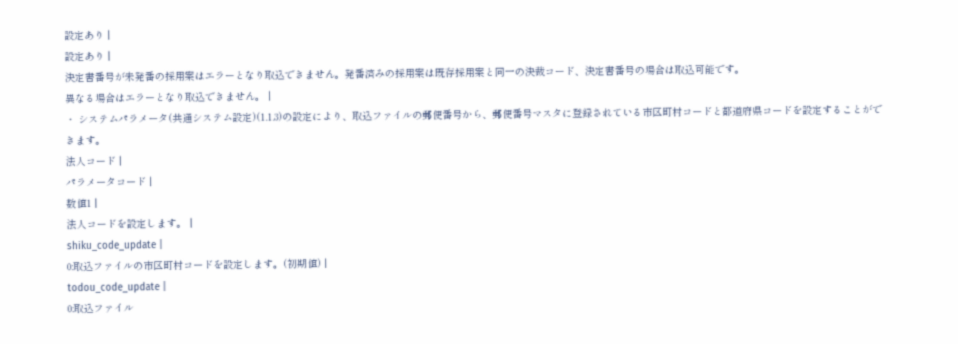設定あり |
設定あり |
決定書番号が未発番の採用案はエラーとなり取込できません。発番済みの採用案は既存採用案と同一の決裁コード、決定書番号の場合は取込可能です。
異なる場合はエラーとなり取込できません。 |
・ システムパラメータ(共通システム設定)(1.1.3)の設定により、取込ファイルの郵便番号から、郵便番号マスタに登録されている市区町村コードと都道府県コードを設定することができます。
法人コード |
パラメータコード |
数値1 |
法人コードを設定します。 |
shiku_code_update |
0:取込ファイルの市区町村コードを設定します。(初期値) |
todou_code_update |
0:取込ファイル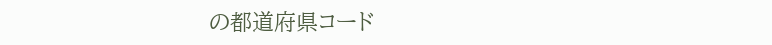の都道府県コード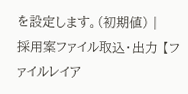を設定します。(初期値) |
採用案ファイル取込・出力 【ファイルレイア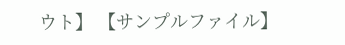ウト】 【サンプルファイル】